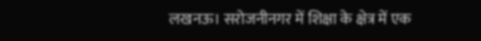लखनऊ। सरोजनीनगर में शिक्षा के क्षेत्र में एक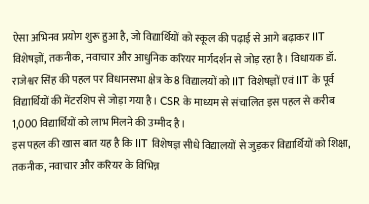ऐसा अभिनव प्रयोग शुरू हुआ है, जो विद्यार्थियों को स्कूल की पढ़ाई से आगे बढ़ाकर IIT विशेषज्ञों, तकनीक, नवाचार और आधुनिक करियर मार्गदर्शन से जोड़ रहा है। विधायक डॉ. राजेश्वर सिंह की पहल पर विधानसभा क्षेत्र के 8 विद्यालयों को IIT विशेषज्ञों एवं IIT के पूर्व विद्यार्थियों की मेंटरशिप से जोड़ा गया है। CSR के माध्यम से संचालित इस पहल से करीब 1,000 विद्यार्थियों को लाभ मिलने की उम्मीद है।
इस पहल की खास बात यह है कि IIT विशेषज्ञ सीधे विद्यालयों से जुड़कर विद्यार्थियों को शिक्षा, तकनीक, नवाचार और करियर के विभिन्न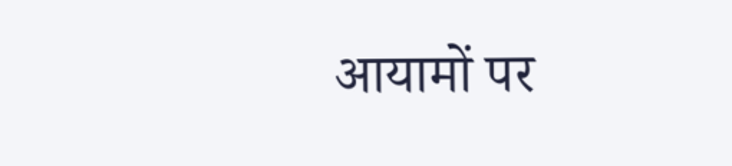आयामों पर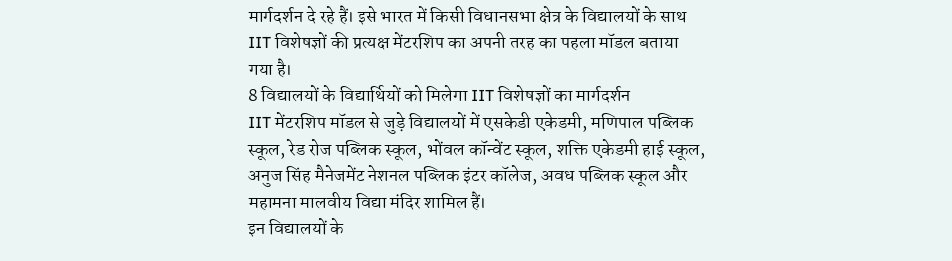मार्गदर्शन दे रहे हैं। इसे भारत में किसी विधानसभा क्षेत्र के विद्यालयों के साथ IIT विशेषज्ञों की प्रत्यक्ष मेंटरशिप का अपनी तरह का पहला मॉडल बताया गया है।
8 विद्यालयों के विद्यार्थियों को मिलेगा IIT विशेषज्ञों का मार्गदर्शन
IIT मेंटरशिप मॉडल से जुड़े विद्यालयों में एसकेडी एकेडमी, मणिपाल पब्लिक स्कूल, रेड रोज पब्लिक स्कूल, भोंवल कॉन्वेंट स्कूल, शक्ति एकेडमी हाई स्कूल, अनुज सिंह मैनेजमेंट नेशनल पब्लिक इंटर कॉलेज, अवध पब्लिक स्कूल और महामना मालवीय विद्या मंदिर शामिल हैं।
इन विद्यालयों के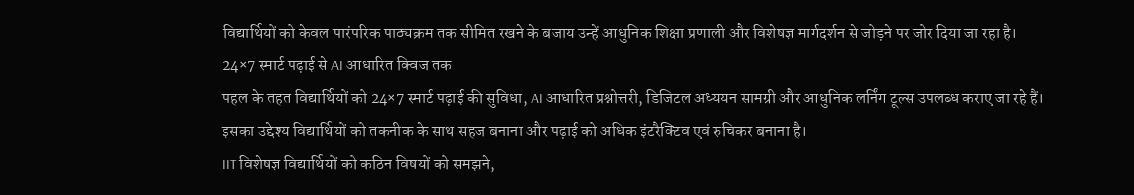विद्यार्थियों को केवल पारंपरिक पाठ्यक्रम तक सीमित रखने के बजाय उन्हें आधुनिक शिक्षा प्रणाली और विशेषज्ञ मार्गदर्शन से जोड़ने पर जोर दिया जा रहा है।
24×7 स्मार्ट पढ़ाई से AI आधारित क्विज तक
पहल के तहत विद्यार्थियों को 24×7 स्मार्ट पढ़ाई की सुविधा, AI आधारित प्रश्नोत्तरी, डिजिटल अध्ययन सामग्री और आधुनिक लर्निंग टूल्स उपलब्ध कराए जा रहे हैं। इसका उद्देश्य विद्यार्थियों को तकनीक के साथ सहज बनाना और पढ़ाई को अधिक इंटरैक्टिव एवं रुचिकर बनाना है।
IIT विशेषज्ञ विद्यार्थियों को कठिन विषयों को समझने,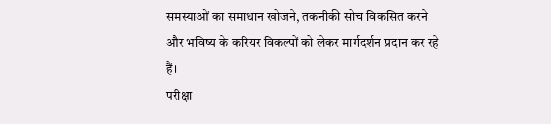समस्याओं का समाधान खोजने, तकनीकी सोच विकसित करने और भविष्य के करियर विकल्पों को लेकर मार्गदर्शन प्रदान कर रहे हैं।
परीक्षा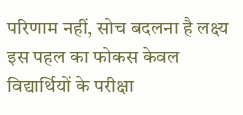परिणाम नहीं, सोच बदलना है लक्ष्य
इस पहल का फोकस केवल विद्यार्थियों के परीक्षा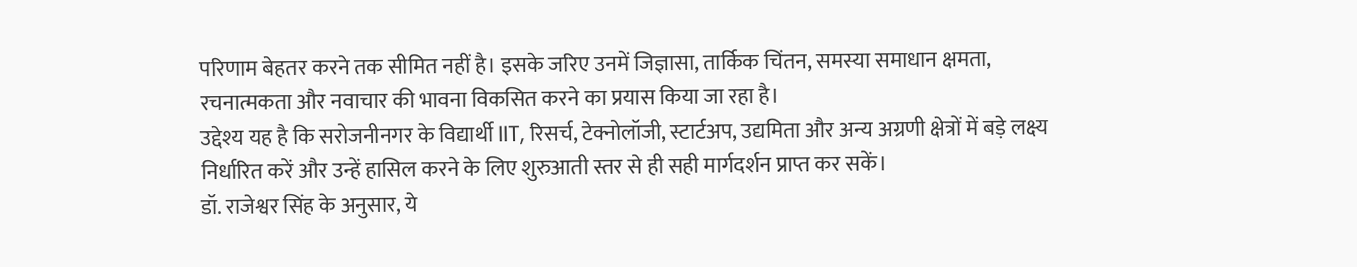परिणाम बेहतर करने तक सीमित नहीं है। इसके जरिए उनमें जिज्ञासा, तार्किक चिंतन, समस्या समाधान क्षमता, रचनात्मकता और नवाचार की भावना विकसित करने का प्रयास किया जा रहा है।
उद्देश्य यह है कि सरोजनीनगर के विद्यार्थी IIT, रिसर्च, टेक्नोलॉजी, स्टार्टअप, उद्यमिता और अन्य अग्रणी क्षेत्रों में बड़े लक्ष्य निर्धारित करें और उन्हें हासिल करने के लिए शुरुआती स्तर से ही सही मार्गदर्शन प्राप्त कर सकें।
डॉ. राजेश्वर सिंह के अनुसार, ये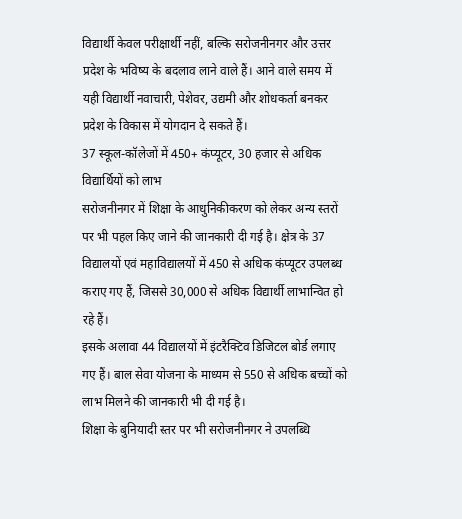विद्यार्थी केवल परीक्षार्थी नहीं, बल्कि सरोजनीनगर और उत्तर प्रदेश के भविष्य के बदलाव लाने वाले हैं। आने वाले समय में यही विद्यार्थी नवाचारी, पेशेवर, उद्यमी और शोधकर्ता बनकर प्रदेश के विकास में योगदान दे सकते हैं।
37 स्कूल-कॉलेजों में 450+ कंप्यूटर, 30 हजार से अधिक विद्यार्थियों को लाभ
सरोजनीनगर में शिक्षा के आधुनिकीकरण को लेकर अन्य स्तरों पर भी पहल किए जाने की जानकारी दी गई है। क्षेत्र के 37 विद्यालयों एवं महाविद्यालयों में 450 से अधिक कंप्यूटर उपलब्ध कराए गए हैं, जिससे 30,000 से अधिक विद्यार्थी लाभान्वित हो रहे हैं।
इसके अलावा 44 विद्यालयों में इंटरैक्टिव डिजिटल बोर्ड लगाए गए हैं। बाल सेवा योजना के माध्यम से 550 से अधिक बच्चों को लाभ मिलने की जानकारी भी दी गई है।
शिक्षा के बुनियादी स्तर पर भी सरोजनीनगर ने उपलब्धि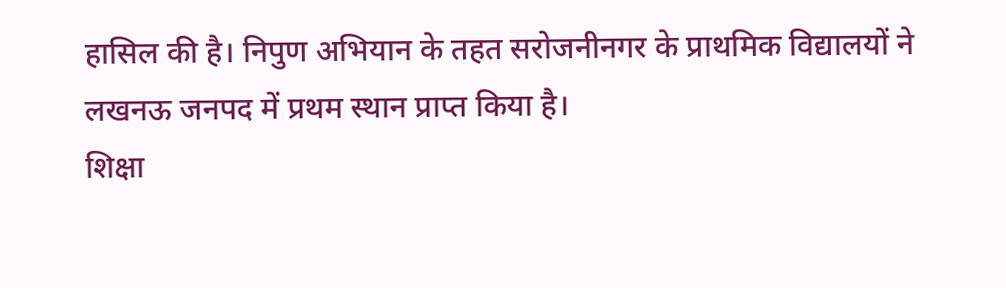हासिल की है। निपुण अभियान के तहत सरोजनीनगर के प्राथमिक विद्यालयों ने लखनऊ जनपद में प्रथम स्थान प्राप्त किया है।
शिक्षा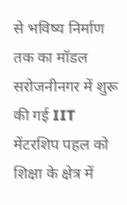से भविष्य निर्माण तक का मॉडल
सरोजनीनगर में शुरू की गई IIT मेंटरशिप पहल को शिक्षा के क्षेत्र में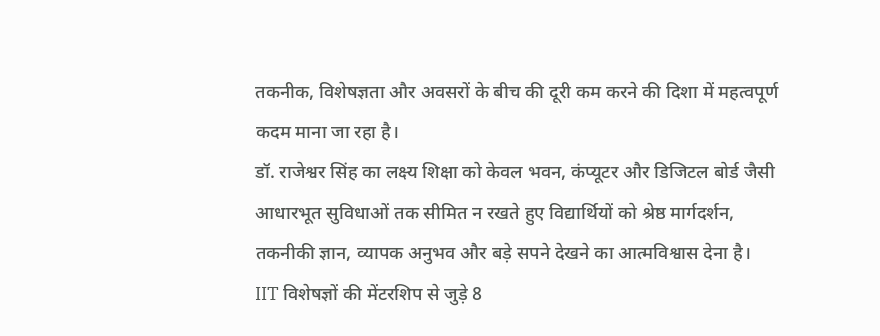तकनीक, विशेषज्ञता और अवसरों के बीच की दूरी कम करने की दिशा में महत्वपूर्ण कदम माना जा रहा है।
डॉ. राजेश्वर सिंह का लक्ष्य शिक्षा को केवल भवन, कंप्यूटर और डिजिटल बोर्ड जैसी आधारभूत सुविधाओं तक सीमित न रखते हुए विद्यार्थियों को श्रेष्ठ मार्गदर्शन, तकनीकी ज्ञान, व्यापक अनुभव और बड़े सपने देखने का आत्मविश्वास देना है।
IIT विशेषज्ञों की मेंटरशिप से जुड़े 8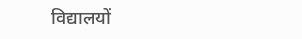विद्यालयों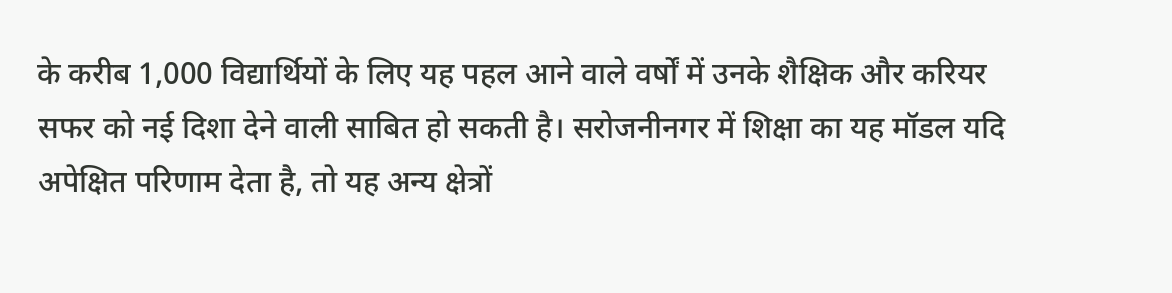के करीब 1,000 विद्यार्थियों के लिए यह पहल आने वाले वर्षों में उनके शैक्षिक और करियर सफर को नई दिशा देने वाली साबित हो सकती है। सरोजनीनगर में शिक्षा का यह मॉडल यदि अपेक्षित परिणाम देता है, तो यह अन्य क्षेत्रों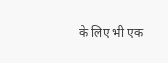के लिए भी एक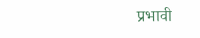प्रभावी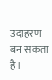उदाहरण बन सकता है।